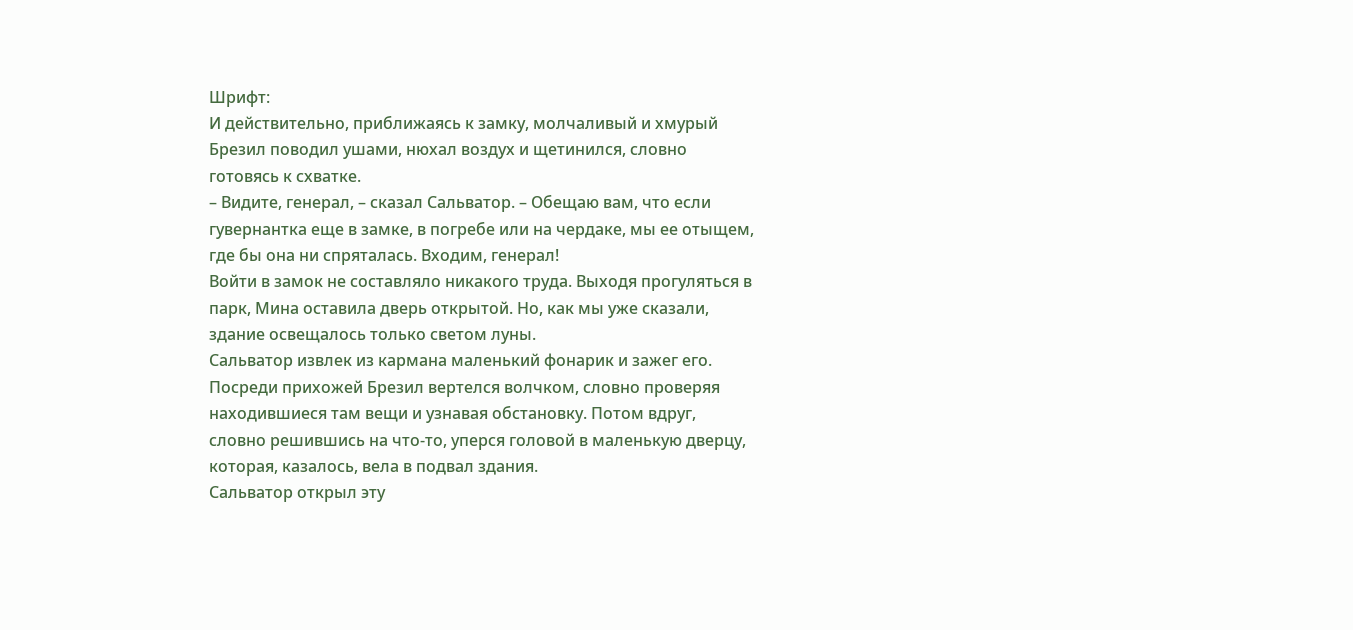Шрифт:
И действительно, приближаясь к замку, молчаливый и хмурый Брезил поводил ушами, нюхал воздух и щетинился, словно готовясь к схватке.
– Видите, генерал, – сказал Сальватор. – Обещаю вам, что если гувернантка еще в замке, в погребе или на чердаке, мы ее отыщем, где бы она ни спряталась. Входим, генерал!
Войти в замок не составляло никакого труда. Выходя прогуляться в парк, Мина оставила дверь открытой. Но, как мы уже сказали, здание освещалось только светом луны.
Сальватор извлек из кармана маленький фонарик и зажег его.
Посреди прихожей Брезил вертелся волчком, словно проверяя находившиеся там вещи и узнавая обстановку. Потом вдруг, словно решившись на что-то, уперся головой в маленькую дверцу, которая, казалось, вела в подвал здания.
Сальватор открыл эту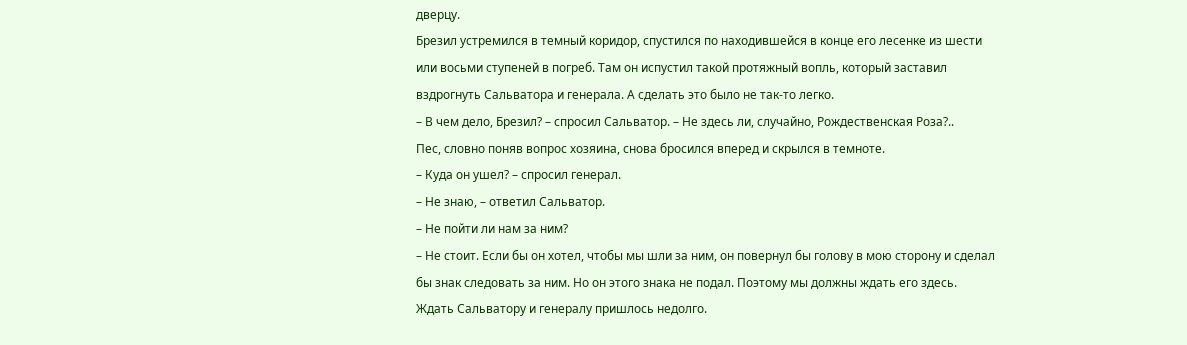дверцу.
Брезил устремился в темный коридор, спустился по находившейся в конце его лесенке из шести или восьми ступеней в погреб. Там он испустил такой протяжный вопль, который заставил вздрогнуть Сальватора и генерала. А сделать это было не так-то легко.
– В чем дело, Брезил? – спросил Сальватор. – Не здесь ли, случайно, Рождественская Роза?..
Пес, словно поняв вопрос хозяина, снова бросился вперед и скрылся в темноте.
– Куда он ушел? – спросил генерал.
– Не знаю, – ответил Сальватор.
– Не пойти ли нам за ним?
– Не стоит. Если бы он хотел, чтобы мы шли за ним, он повернул бы голову в мою сторону и сделал бы знак следовать за ним. Но он этого знака не подал. Поэтому мы должны ждать его здесь.
Ждать Сальватору и генералу пришлось недолго.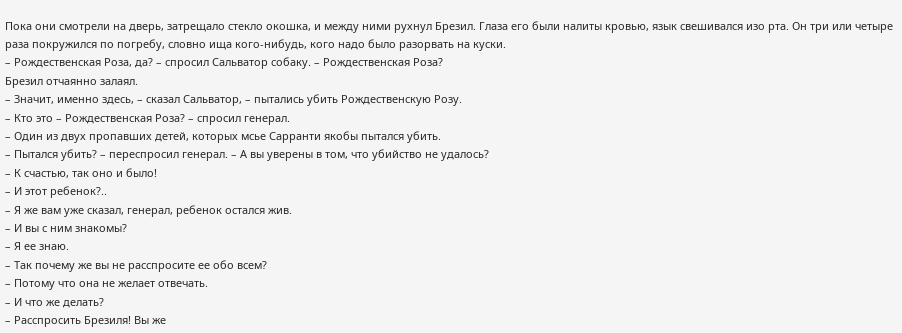Пока они смотрели на дверь, затрещало стекло окошка, и между ними рухнул Брезил. Глаза его были налиты кровью, язык свешивался изо рта. Он три или четыре раза покружился по погребу, словно ища кого-нибудь, кого надо было разорвать на куски.
– Рождественская Роза, да? – спросил Сальватор собаку. – Рождественская Роза?
Брезил отчаянно залаял.
– Значит, именно здесь, – сказал Сальватор, – пытались убить Рождественскую Розу.
– Кто это – Рождественская Роза? – спросил генерал.
– Один из двух пропавших детей, которых мсье Сарранти якобы пытался убить.
– Пытался убить? – переспросил генерал. – А вы уверены в том, что убийство не удалось?
– К счастью, так оно и было!
– И этот ребенок?..
– Я же вам уже сказал, генерал, ребенок остался жив.
– И вы с ним знакомы?
– Я ее знаю.
– Так почему же вы не расспросите ее обо всем?
– Потому что она не желает отвечать.
– И что же делать?
– Расспросить Брезиля! Вы же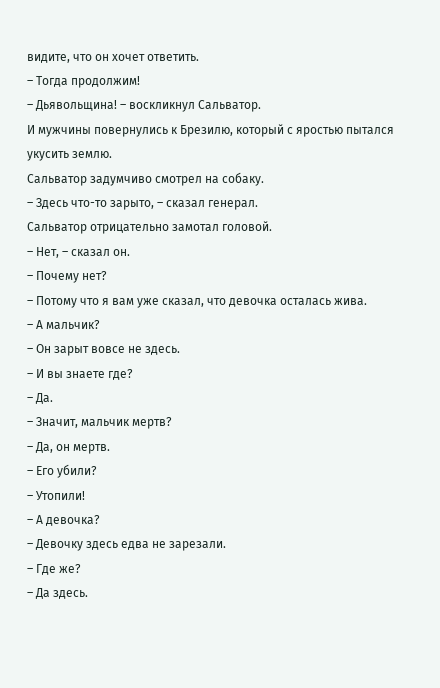видите, что он хочет ответить.
– Тогда продолжим!
– Дьявольщина! – воскликнул Сальватор.
И мужчины повернулись к Брезилю, который с яростью пытался укусить землю.
Сальватор задумчиво смотрел на собаку.
– Здесь что-то зарыто, – сказал генерал.
Сальватор отрицательно замотал головой.
– Нет, – сказал он.
– Почему нет?
– Потому что я вам уже сказал, что девочка осталась жива.
– А мальчик?
– Он зарыт вовсе не здесь.
– И вы знаете где?
– Да.
– Значит, мальчик мертв?
– Да, он мертв.
– Его убили?
– Утопили!
– А девочка?
– Девочку здесь едва не зарезали.
– Где же?
– Да здесь.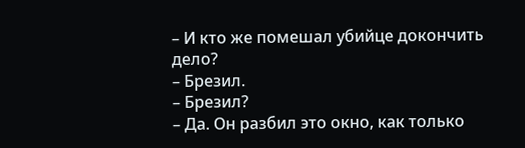– И кто же помешал убийце докончить дело?
– Брезил.
– Брезил?
– Да. Он разбил это окно, как только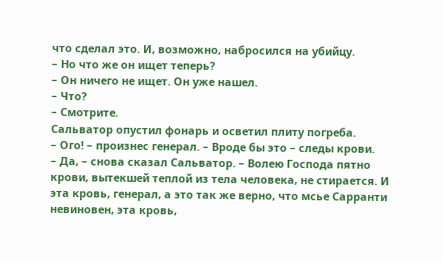что сделал это. И, возможно, набросился на убийцу.
– Но что же он ищет теперь?
– Он ничего не ищет. Он уже нашел.
– Что?
– Смотрите.
Сальватор опустил фонарь и осветил плиту погреба.
– Ого! – произнес генерал. – Вроде бы это – следы крови.
– Да, – снова сказал Сальватор. – Волею Господа пятно крови, вытекшей теплой из тела человека, не стирается. И эта кровь, генерал, а это так же верно, что мсье Сарранти невиновен, эта кровь,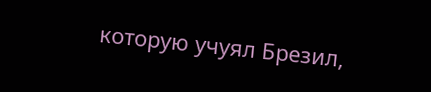которую учуял Брезил,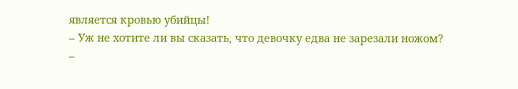является кровью убийцы!
– Уж не хотите ли вы сказать, что девочку едва не зарезали ножом?
–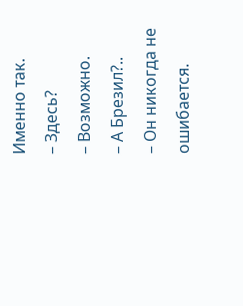Именно так.
– Здесь?
– Возможно.
– А Брезил?..
– Он никогда не ошибается.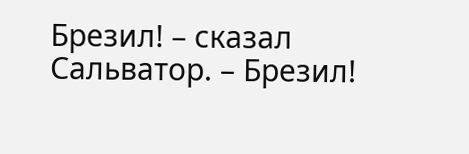Брезил! – сказал Сальватор. – Брезил!